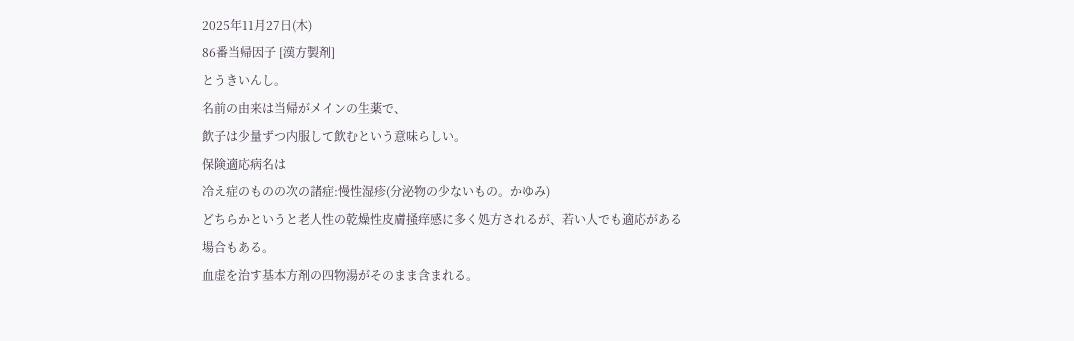2025年11月27日(木)
86番当帰因子 [漢方製剤]
とうきいんし。
名前の由来は当帰がメインの生薬で、
飲子は少量ずつ内服して飲むという意味らしい。
保険適応病名は
冷え症のものの次の諸症:慢性湿疹(分泌物の少ないもの。かゆみ)
どちらかというと老人性の乾燥性皮膚掻痒感に多く処方されるが、若い人でも適応がある場合もある。
血虚を治す基本方剤の四物湯がそのまま含まれる。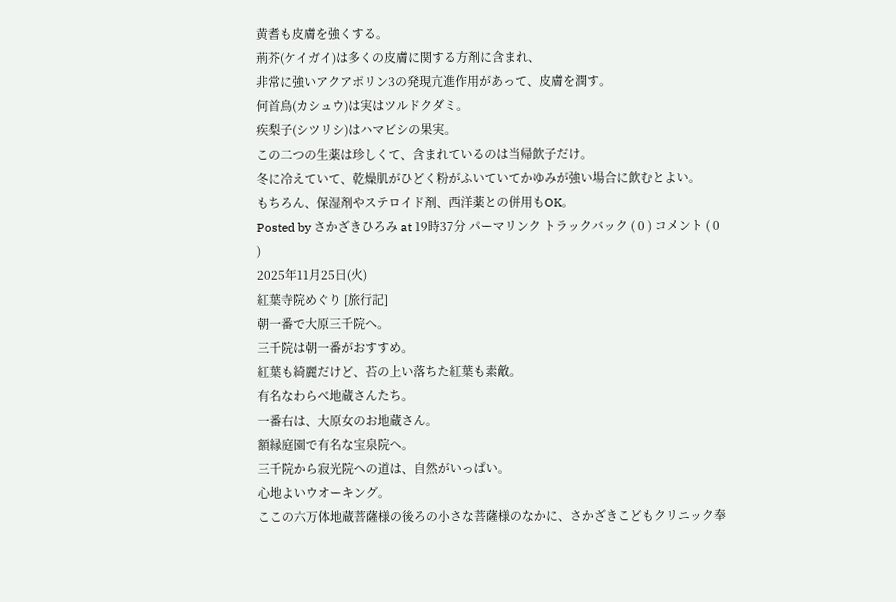黄耆も皮膚を強くする。
荊芥(ケイガイ)は多くの皮膚に関する方剤に含まれ、
非常に強いアクアポリン3の発現亢進作用があって、皮膚を潤す。
何首鳥(カシュウ)は実はツルドクダミ。
疾梨子(シツリシ)はハマビシの果実。
この二つの生薬は珍しくて、含まれているのは当帰飲子だけ。
冬に冷えていて、乾燥肌がひどく粉がふいていてかゆみが強い場合に飲むとよい。
もちろん、保湿剤やステロイド剤、西洋薬との併用もOK。
Posted by さかざきひろみ at 19時37分 パーマリンク トラックバック ( 0 ) コメント ( 0 )
2025年11月25日(火)
紅葉寺院めぐり [旅行記]
朝一番で大原三千院へ。
三千院は朝一番がおすすめ。
紅葉も綺麗だけど、苔の上い落ちた紅葉も素敵。
有名なわらべ地蔵さんたち。
一番右は、大原女のお地蔵さん。
額縁庭園で有名な宝泉院へ。
三千院から寂光院への道は、自然がいっぱい。
心地よいウオーキング。
ここの六万体地蔵菩薩様の後ろの小さな菩薩様のなかに、さかざきこどもクリニック奉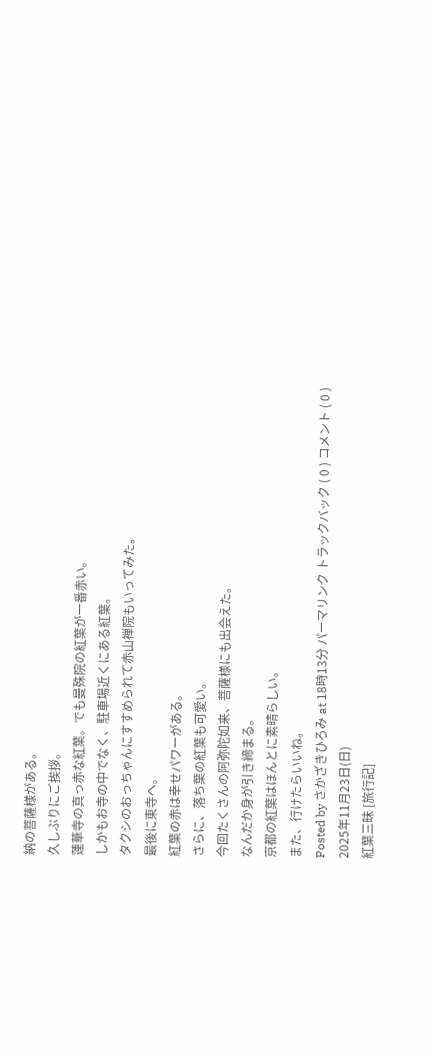納の菩薩様がある。
久しぶりにご挨拶。
蓮華寺の真っ赤な紅葉。でも曼殊院の紅葉が一番赤い。
しかもお寺の中でなく、駐車場近くにある紅葉。
タクシのおっちゃんにすすめられて赤山禅院もいってみた。
最後に東寺へ。
紅葉の赤は幸せパワーがある。
さらに、落ち葉の紅葉も可愛い。
今回たくさんの阿弥陀如来、菩薩様にも出会えた。
なんだか身が引き締まる。
京都の紅葉はほんとに素晴らしい。
また、行けたらいいね。
Posted by さかざきひろみ at 18時13分 パーマリンク トラックバック ( 0 ) コメント ( 0 )
2025年11月23日(日)
紅葉三昧 [旅行記]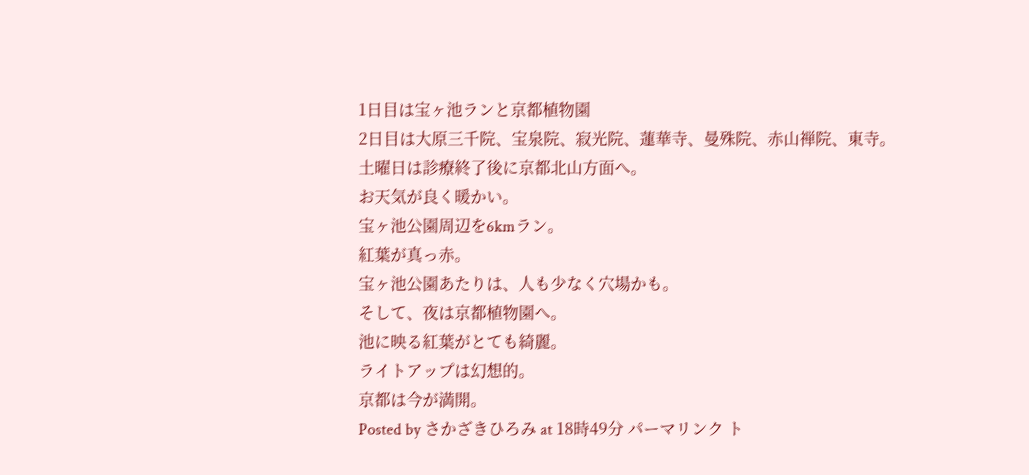1日目は宝ヶ池ランと京都植物園
2日目は大原三千院、宝泉院、寂光院、蓮華寺、曼殊院、赤山禅院、東寺。
土曜日は診療終了後に京都北山方面へ。
お天気が良く暖かい。
宝ヶ池公園周辺を6kmラン。
紅葉が真っ赤。
宝ヶ池公園あたりは、人も少なく穴場かも。
そして、夜は京都植物園へ。
池に映る紅葉がとても綺麗。
ライトアップは幻想的。
京都は今が満開。
Posted by さかざきひろみ at 18時49分 パーマリンク ト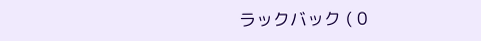ラックバック ( 0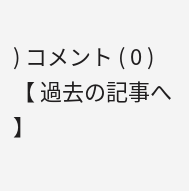) コメント ( 0 )
【 過去の記事へ 】